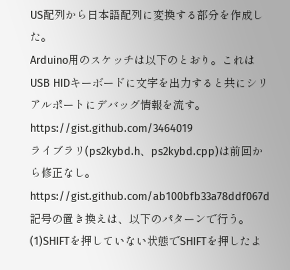US配列から日本語配列に変換する部分を作成した。
Arduino用のスケッチは以下のとおり。これはUSB HIDキーボードに文字を出力すると共にシリアルポートにデバッグ情報を流す。
https://gist.github.com/3464019
ライブラリ(ps2kybd.h、ps2kybd.cpp)は前回から修正なし。
https://gist.github.com/ab100bfb33a78ddf067d
記号の置き換えは、以下のパターンで行う。
(1)SHIFTを押していない状態でSHIFTを押したよ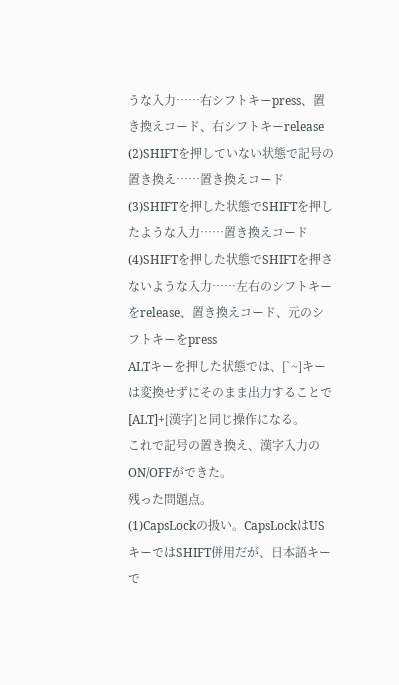うな入力……右シフトキーpress、置き換えコード、右シフトキーrelease
(2)SHIFTを押していない状態で記号の置き換え……置き換えコード
(3)SHIFTを押した状態でSHIFTを押したような入力……置き換えコード
(4)SHIFTを押した状態でSHIFTを押さないような入力……左右のシフトキーをrelease、置き換えコード、元のシフトキーをpress
ALTキーを押した状態では、[`~]キーは変換せずにそのまま出力することで[ALT]+[漢字]と同じ操作になる。
これで記号の置き換え、漢字入力のON/OFFができた。
残った問題点。
(1)CapsLockの扱い。CapsLockはUSキーではSHIFT併用だが、日本語キーで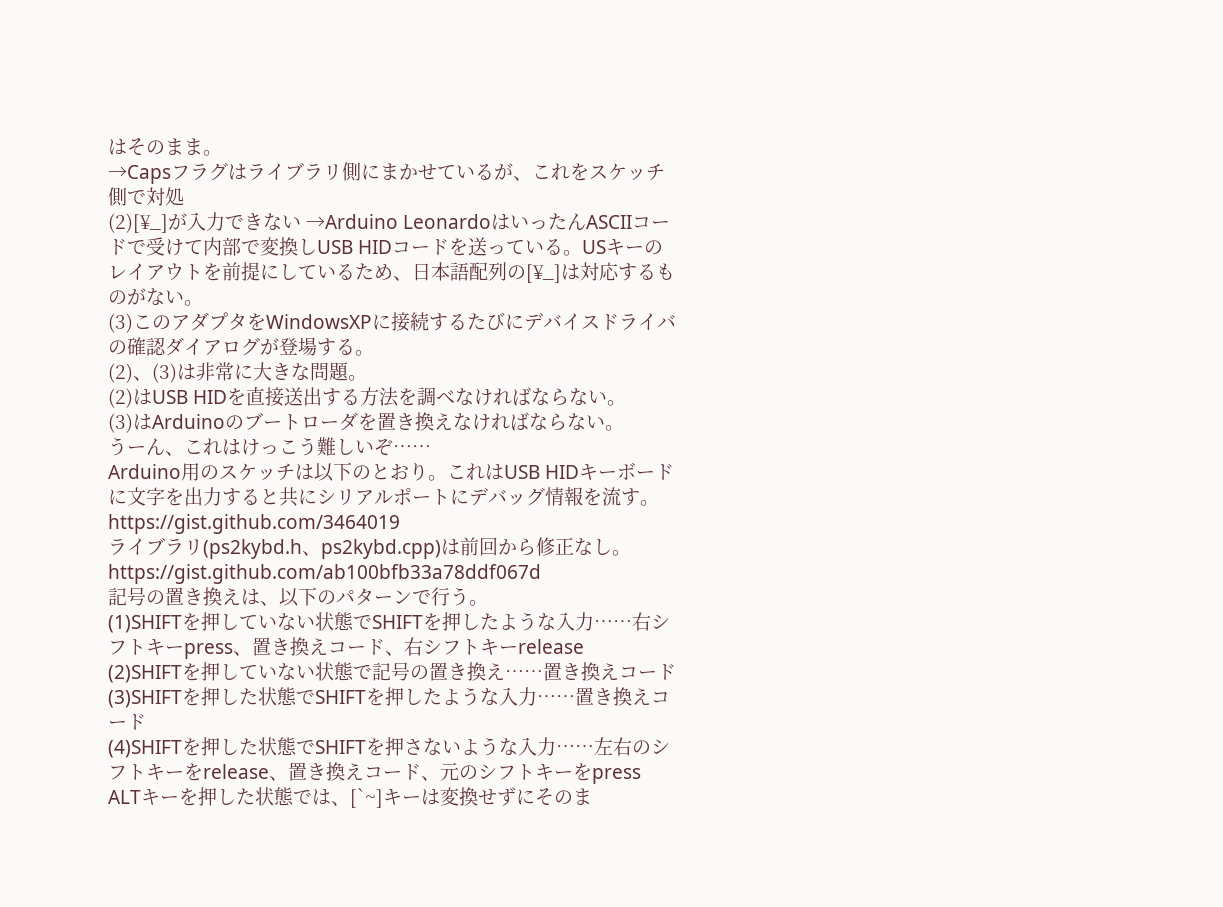はそのまま。
→Capsフラグはライブラリ側にまかせているが、これをスケッチ側で対処
(2)[¥_]が入力できない →Arduino LeonardoはいったんASCIIコードで受けて内部で変換しUSB HIDコードを送っている。USキーのレイアウトを前提にしているため、日本語配列の[¥_]は対応するものがない。
(3)このアダプタをWindowsXPに接続するたびにデバイスドライバの確認ダイアログが登場する。
(2)、(3)は非常に大きな問題。
(2)はUSB HIDを直接送出する方法を調べなければならない。
(3)はArduinoのブートローダを置き換えなければならない。
うーん、これはけっこう難しいぞ……
Arduino用のスケッチは以下のとおり。これはUSB HIDキーボードに文字を出力すると共にシリアルポートにデバッグ情報を流す。
https://gist.github.com/3464019
ライブラリ(ps2kybd.h、ps2kybd.cpp)は前回から修正なし。
https://gist.github.com/ab100bfb33a78ddf067d
記号の置き換えは、以下のパターンで行う。
(1)SHIFTを押していない状態でSHIFTを押したような入力……右シフトキーpress、置き換えコード、右シフトキーrelease
(2)SHIFTを押していない状態で記号の置き換え……置き換えコード
(3)SHIFTを押した状態でSHIFTを押したような入力……置き換えコード
(4)SHIFTを押した状態でSHIFTを押さないような入力……左右のシフトキーをrelease、置き換えコード、元のシフトキーをpress
ALTキーを押した状態では、[`~]キーは変換せずにそのま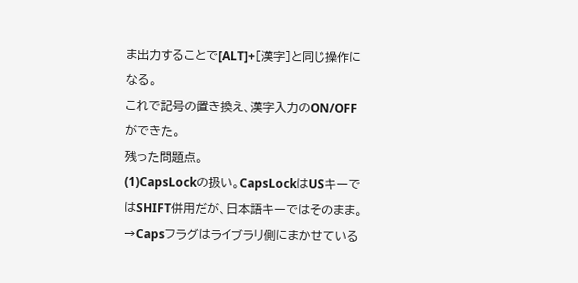ま出力することで[ALT]+[漢字]と同じ操作になる。
これで記号の置き換え、漢字入力のON/OFFができた。
残った問題点。
(1)CapsLockの扱い。CapsLockはUSキーではSHIFT併用だが、日本語キーではそのまま。
→Capsフラグはライブラリ側にまかせている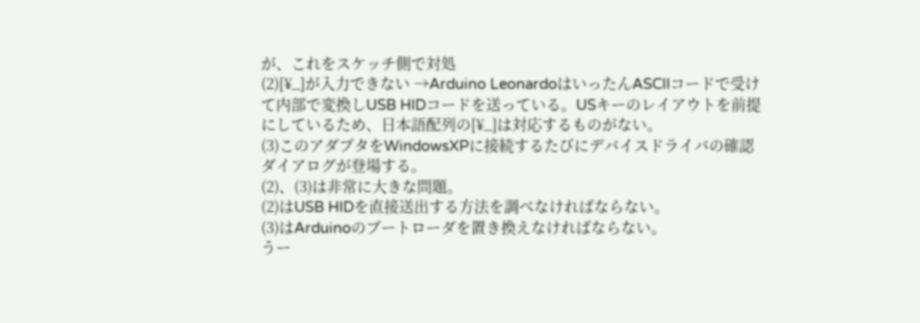が、これをスケッチ側で対処
(2)[¥_]が入力できない →Arduino LeonardoはいったんASCIIコードで受けて内部で変換しUSB HIDコードを送っている。USキーのレイアウトを前提にしているため、日本語配列の[¥_]は対応するものがない。
(3)このアダプタをWindowsXPに接続するたびにデバイスドライバの確認ダイアログが登場する。
(2)、(3)は非常に大きな問題。
(2)はUSB HIDを直接送出する方法を調べなければならない。
(3)はArduinoのブートローダを置き換えなければならない。
うー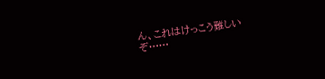ん、これはけっこう難しいぞ……